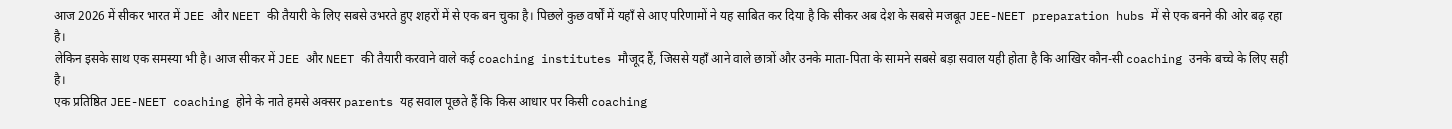आज 2026 में सीकर भारत में JEE और NEET की तैयारी के लिए सबसे उभरते हुए शहरों में से एक बन चुका है। पिछले कुछ वर्षों में यहाँ से आए परिणामों ने यह साबित कर दिया है कि सीकर अब देश के सबसे मजबूत JEE-NEET preparation hubs में से एक बनने की ओर बढ़ रहा है।
लेकिन इसके साथ एक समस्या भी है। आज सीकर में JEE और NEET की तैयारी करवाने वाले कई coaching institutes मौजूद हैं, जिससे यहाँ आने वाले छात्रों और उनके माता-पिता के सामने सबसे बड़ा सवाल यही होता है कि आखिर कौन-सी coaching उनके बच्चे के लिए सही है।
एक प्रतिष्ठित JEE-NEET coaching होने के नाते हमसे अक्सर parents यह सवाल पूछते हैं कि किस आधार पर किसी coaching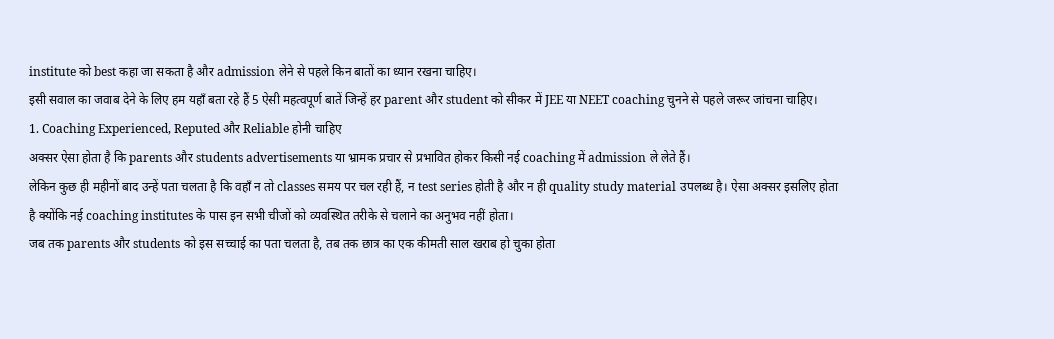institute को best कहा जा सकता है और admission लेने से पहले किन बातों का ध्यान रखना चाहिए।
इसी सवाल का जवाब देने के लिए हम यहाँ बता रहे हैं 5 ऐसी महत्वपूर्ण बातें जिन्हें हर parent और student को सीकर में JEE या NEET coaching चुनने से पहले जरूर जांचना चाहिए।
1. Coaching Experienced, Reputed और Reliable होनी चाहिए
अक्सर ऐसा होता है कि parents और students advertisements या भ्रामक प्रचार से प्रभावित होकर किसी नई coaching में admission ले लेते हैं।
लेकिन कुछ ही महीनों बाद उन्हें पता चलता है कि वहाँ न तो classes समय पर चल रही हैं, न test series होती है और न ही quality study material उपलब्ध है। ऐसा अक्सर इसलिए होता है क्योंकि नई coaching institutes के पास इन सभी चीजों को व्यवस्थित तरीके से चलाने का अनुभव नहीं होता।
जब तक parents और students को इस सच्चाई का पता चलता है, तब तक छात्र का एक कीमती साल खराब हो चुका होता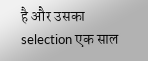है और उसका selection एक साल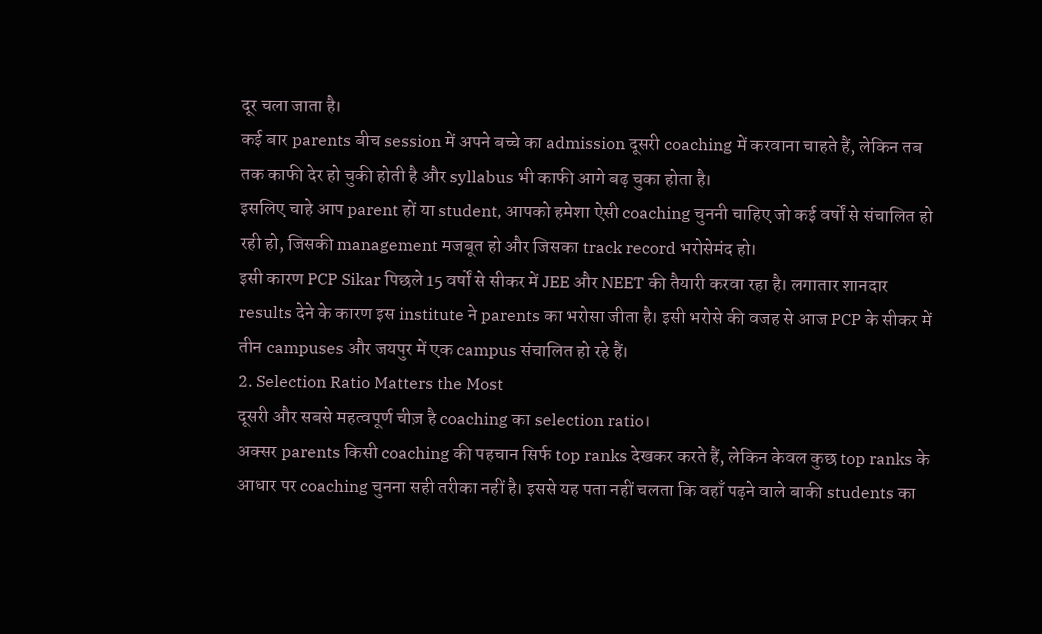दूर चला जाता है।
कई बार parents बीच session में अपने बच्चे का admission दूसरी coaching में करवाना चाहते हैं, लेकिन तब तक काफी देर हो चुकी होती है और syllabus भी काफी आगे बढ़ चुका होता है।
इसलिए चाहे आप parent हों या student, आपको हमेशा ऐसी coaching चुननी चाहिए जो कई वर्षों से संचालित हो रही हो, जिसकी management मजबूत हो और जिसका track record भरोसेमंद हो।
इसी कारण PCP Sikar पिछले 15 वर्षों से सीकर में JEE और NEET की तैयारी करवा रहा है। लगातार शानदार results देने के कारण इस institute ने parents का भरोसा जीता है। इसी भरोसे की वजह से आज PCP के सीकर में तीन campuses और जयपुर में एक campus संचालित हो रहे हैं।
2. Selection Ratio Matters the Most
दूसरी और सबसे महत्वपूर्ण चीज़ है coaching का selection ratio।
अक्सर parents किसी coaching की पहचान सिर्फ top ranks देखकर करते हैं, लेकिन केवल कुछ top ranks के आधार पर coaching चुनना सही तरीका नहीं है। इससे यह पता नहीं चलता कि वहाँ पढ़ने वाले बाकी students का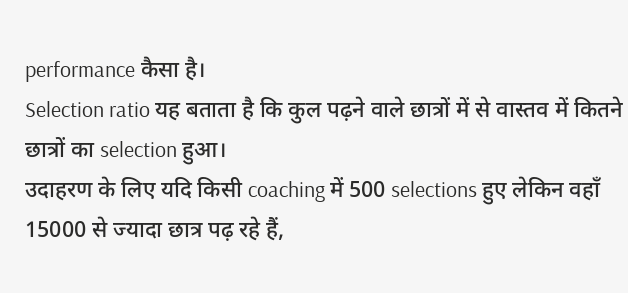performance कैसा है।
Selection ratio यह बताता है कि कुल पढ़ने वाले छात्रों में से वास्तव में कितने छात्रों का selection हुआ।
उदाहरण के लिए यदि किसी coaching में 500 selections हुए लेकिन वहाँ 15000 से ज्यादा छात्र पढ़ रहे हैं,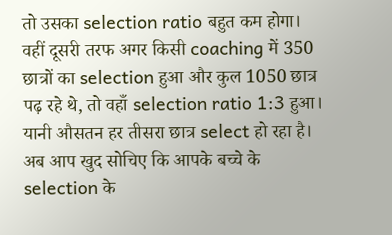तो उसका selection ratio बहुत कम होगा।
वहीं दूसरी तरफ अगर किसी coaching में 350 छात्रों का selection हुआ और कुल 1050 छात्र पढ़ रहे थे, तो वहाँ selection ratio 1:3 हुआ। यानी औसतन हर तीसरा छात्र select हो रहा है।
अब आप खुद सोचिए कि आपके बच्चे के selection के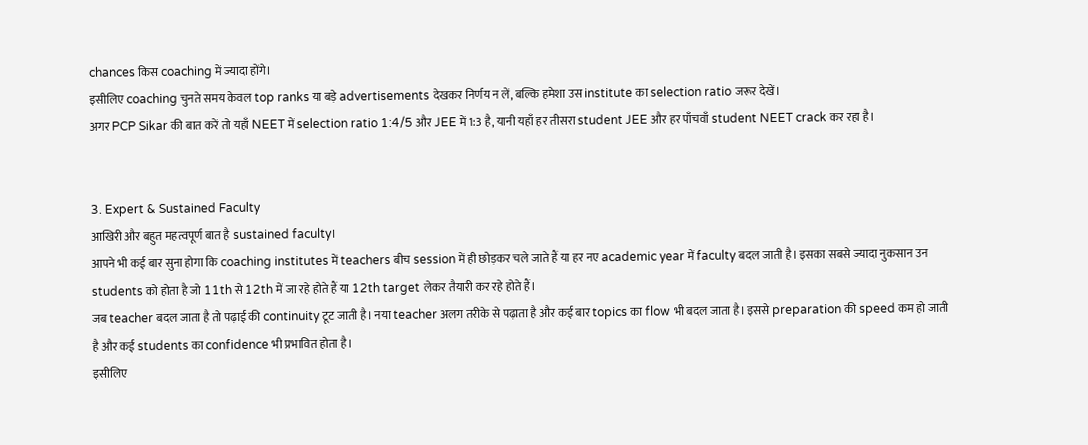chances किस coaching में ज्यादा होंगे।
इसीलिए coaching चुनते समय केवल top ranks या बड़े advertisements देखकर निर्णय न लें, बल्कि हमेशा उस institute का selection ratio जरूर देखें।
अगर PCP Sikar की बात करें तो यहाँ NEET में selection ratio 1:4/5 और JEE में 1:3 है, यानी यहाँ हर तीसरा student JEE और हर पाँचवाँ student NEET crack कर रहा है।


3. Expert & Sustained Faculty
आखिरी और बहुत महत्वपूर्ण बात है sustained faculty।
आपने भी कई बार सुना होगा कि coaching institutes में teachers बीच session में ही छोड़कर चले जाते हैं या हर नए academic year में faculty बदल जाती है। इसका सबसे ज्यादा नुकसान उन students को होता है जो 11th से 12th में जा रहे होते हैं या 12th target लेकर तैयारी कर रहे होते हैं।
जब teacher बदल जाता है तो पढ़ाई की continuity टूट जाती है। नया teacher अलग तरीके से पढ़ाता है और कई बार topics का flow भी बदल जाता है। इससे preparation की speed कम हो जाती है और कई students का confidence भी प्रभावित होता है।
इसीलिए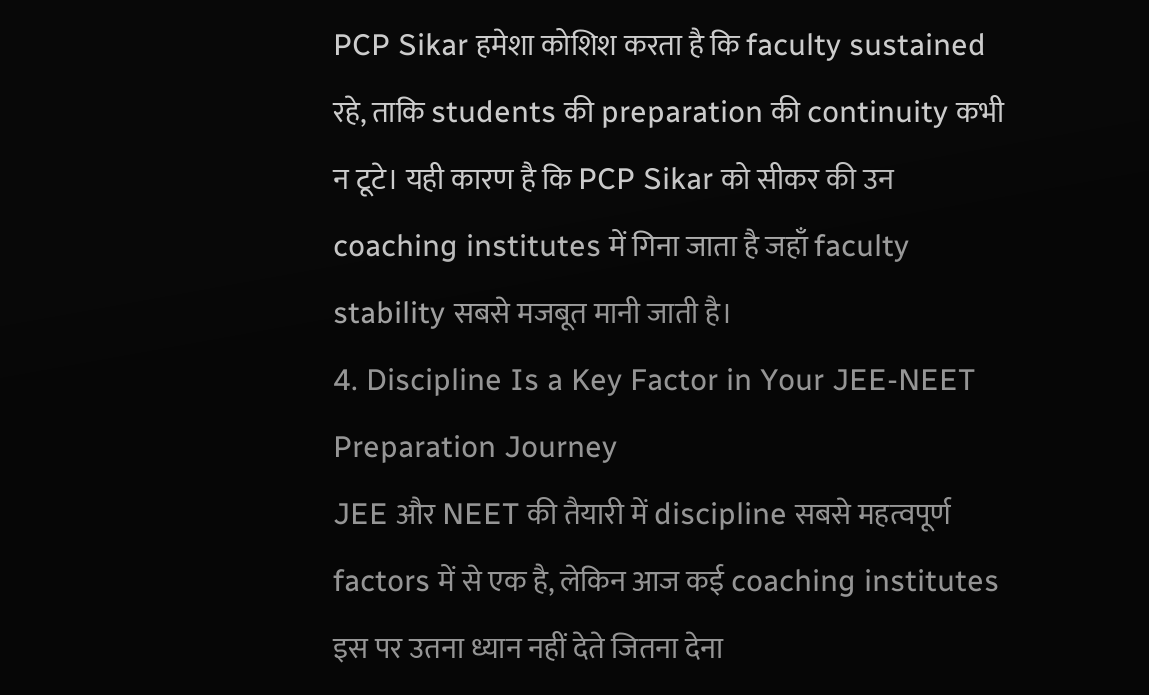PCP Sikar हमेशा कोशिश करता है कि faculty sustained रहे, ताकि students की preparation की continuity कभी न टूटे। यही कारण है कि PCP Sikar को सीकर की उन coaching institutes में गिना जाता है जहाँ faculty stability सबसे मजबूत मानी जाती है।
4. Discipline Is a Key Factor in Your JEE-NEET Preparation Journey
JEE और NEET की तैयारी में discipline सबसे महत्वपूर्ण factors में से एक है, लेकिन आज कई coaching institutes इस पर उतना ध्यान नहीं देते जितना देना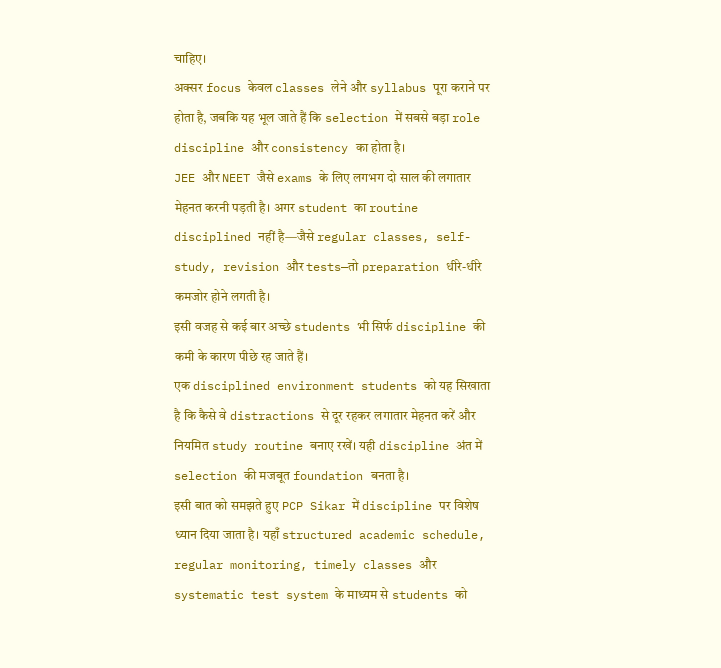चाहिए।
अक्सर focus केवल classes लेने और syllabus पूरा कराने पर होता है, जबकि यह भूल जाते हैं कि selection में सबसे बड़ा role discipline और consistency का होता है।
JEE और NEET जैसे exams के लिए लगभग दो साल की लगातार मेहनत करनी पड़ती है। अगर student का routine disciplined नहीं है—जैसे regular classes, self-study, revision और tests—तो preparation धीरे-धीरे कमजोर होने लगती है।
इसी वजह से कई बार अच्छे students भी सिर्फ discipline की कमी के कारण पीछे रह जाते हैं।
एक disciplined environment students को यह सिखाता है कि कैसे वे distractions से दूर रहकर लगातार मेहनत करें और नियमित study routine बनाए रखें। यही discipline अंत में selection की मजबूत foundation बनता है।
इसी बात को समझते हुए PCP Sikar में discipline पर विशेष ध्यान दिया जाता है। यहाँ structured academic schedule, regular monitoring, timely classes और systematic test system के माध्यम से students को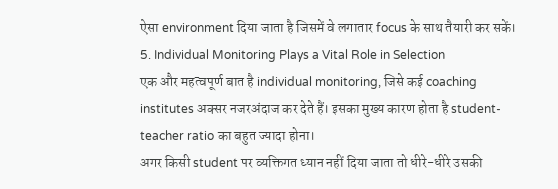ऐसा environment दिया जाता है जिसमें वे लगातार focus के साथ तैयारी कर सकें।
5. Individual Monitoring Plays a Vital Role in Selection
एक और महत्वपूर्ण बात है individual monitoring, जिसे कई coaching institutes अक्सर नजरअंदाज कर देते हैं। इसका मुख्य कारण होता है student-teacher ratio का बहुत ज्यादा होना।
अगर किसी student पर व्यक्तिगत ध्यान नहीं दिया जाता तो धीरे-धीरे उसकी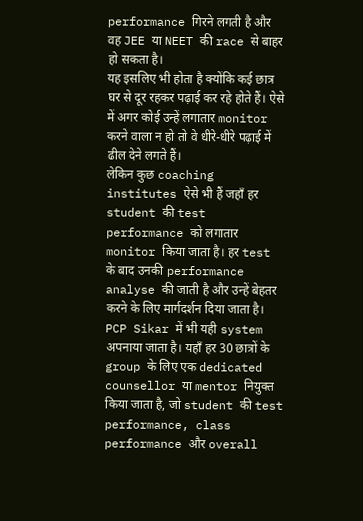performance गिरने लगती है और वह JEE या NEET की race से बाहर हो सकता है।
यह इसलिए भी होता है क्योंकि कई छात्र घर से दूर रहकर पढ़ाई कर रहे होते हैं। ऐसे में अगर कोई उन्हें लगातार monitor करने वाला न हो तो वे धीरे-धीरे पढ़ाई में ढील देने लगते हैं।
लेकिन कुछ coaching institutes ऐसे भी हैं जहाँ हर student की test performance को लगातार monitor किया जाता है। हर test के बाद उनकी performance analyse की जाती है और उन्हें बेहतर करने के लिए मार्गदर्शन दिया जाता है।
PCP Sikar में भी यही system अपनाया जाता है। यहाँ हर 30 छात्रों के group के लिए एक dedicated counsellor या mentor नियुक्त किया जाता है, जो student की test performance, class performance और overall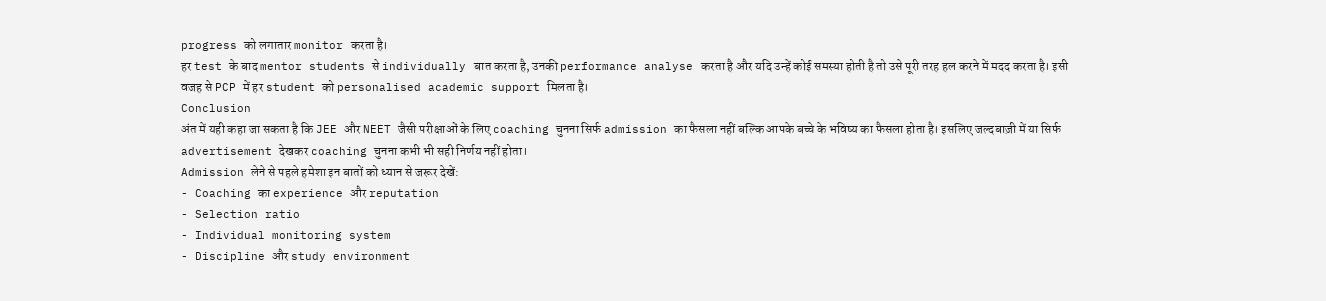progress को लगातार monitor करता है।
हर test के बाद mentor students से individually बात करता है, उनकी performance analyse करता है और यदि उन्हें कोई समस्या होती है तो उसे पूरी तरह हल करने में मदद करता है। इसी वजह से PCP में हर student को personalised academic support मिलता है।
Conclusion
अंत में यही कहा जा सकता है कि JEE और NEET जैसी परीक्षाओं के लिए coaching चुनना सिर्फ admission का फैसला नहीं बल्कि आपके बच्चे के भविष्य का फैसला होता है। इसलिए जल्दबाज़ी में या सिर्फ advertisement देखकर coaching चुनना कभी भी सही निर्णय नहीं होता।
Admission लेने से पहले हमेशा इन बातों को ध्यान से जरूर देखें:
- Coaching का experience और reputation
- Selection ratio
- Individual monitoring system
- Discipline और study environment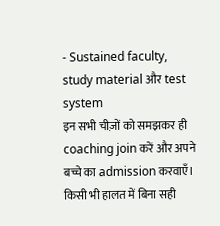- Sustained faculty, study material और test system
इन सभी चीज़ों को समझकर ही coaching join करें और अपने बच्चे का admission करवाएँ। किसी भी हालत में बिना सही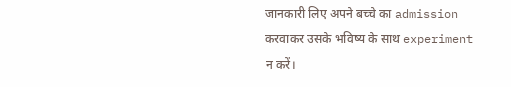जानकारी लिए अपने बच्चे का admission करवाकर उसके भविष्य के साथ experiment न करें।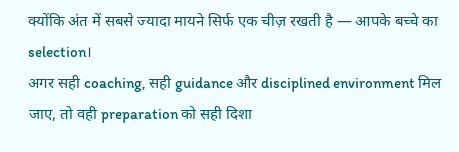क्योंकि अंत में सबसे ज्यादा मायने सिर्फ एक चीज़ रखती है — आपके बच्चे का selection।
अगर सही coaching, सही guidance और disciplined environment मिल जाए, तो वही preparation को सही दिशा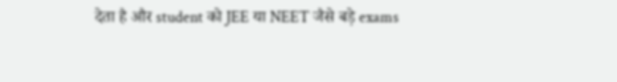देता है और student को JEE या NEET जैसे बड़े exams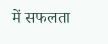में सफलता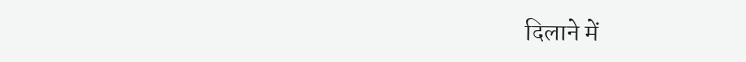दिलाने में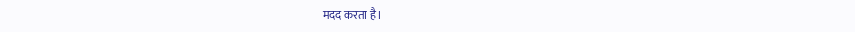मदद करता है।